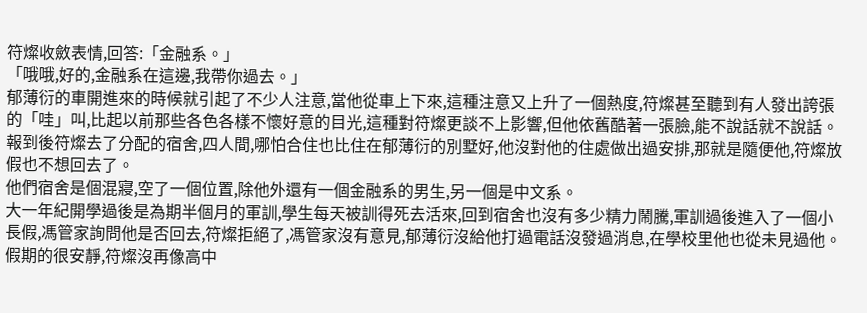符燦收斂表情,回答:「金融系。」
「哦哦,好的,金融系在這邊,我帶你過去。」
郁薄衍的車開進來的時候就引起了不少人注意,當他從車上下來,這種注意又上升了一個熱度,符燦甚至聽到有人發出誇張的「哇」叫,比起以前那些各色各樣不懷好意的目光,這種對符燦更談不上影響,但他依舊酷著一張臉,能不說話就不說話。
報到後符燦去了分配的宿舍,四人間,哪怕合住也比住在郁薄衍的別墅好,他沒對他的住處做出過安排,那就是隨便他,符燦放假也不想回去了。
他們宿舍是個混寢,空了一個位置,除他外還有一個金融系的男生,另一個是中文系。
大一年紀開學過後是為期半個月的軍訓,學生每天被訓得死去活來,回到宿舍也沒有多少精力鬧騰,軍訓過後進入了一個小長假,馮管家詢問他是否回去,符燦拒絕了,馮管家沒有意見,郁薄衍沒給他打過電話沒發過消息,在學校里他也從未見過他。
假期的很安靜,符燦沒再像高中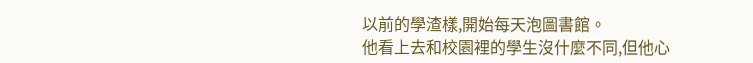以前的學渣樣,開始每天泡圖書館。
他看上去和校園裡的學生沒什麼不同,但他心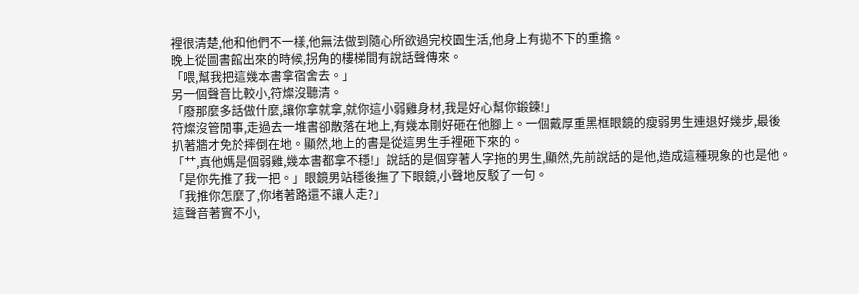裡很清楚,他和他們不一樣,他無法做到隨心所欲過完校園生活,他身上有拋不下的重擔。
晚上從圖書館出來的時候,拐角的樓梯間有說話聲傳來。
「喂,幫我把這幾本書拿宿舍去。」
另一個聲音比較小,符燦沒聽清。
「廢那麼多話做什麼,讓你拿就拿,就你這小弱雞身材,我是好心幫你鍛鍊!」
符燦沒管閒事,走過去一堆書卻散落在地上,有幾本剛好砸在他腳上。一個戴厚重黑框眼鏡的瘦弱男生連退好幾步,最後扒著牆才免於摔倒在地。顯然,地上的書是從這男生手裡砸下來的。
「艹,真他媽是個弱雞,幾本書都拿不穩!」說話的是個穿著人字拖的男生,顯然,先前說話的是他,造成這種現象的也是他。
「是你先推了我一把。」眼鏡男站穩後撫了下眼鏡,小聲地反駁了一句。
「我推你怎麼了,你堵著路還不讓人走?」
這聲音著實不小,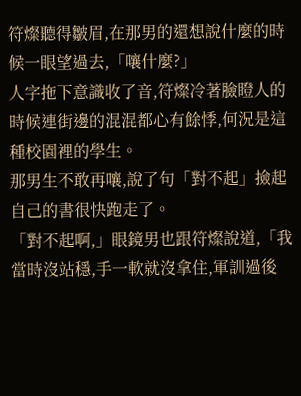符燦聽得皺眉,在那男的還想說什麼的時候一眼望過去,「嚷什麼?」
人字拖下意識收了音,符燦冷著臉瞪人的時候連街邊的混混都心有餘悸,何況是這種校園裡的學生。
那男生不敢再嚷,說了句「對不起」撿起自己的書很快跑走了。
「對不起啊,」眼鏡男也跟符燦說道,「我當時沒站穩,手一軟就沒拿住,軍訓過後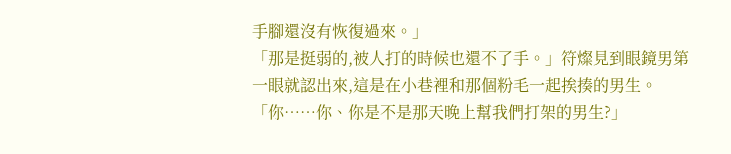手腳還沒有恢復過來。」
「那是挺弱的,被人打的時候也還不了手。」符燦見到眼鏡男第一眼就認出來,這是在小巷裡和那個粉毛一起挨揍的男生。
「你……你、你是不是那天晚上幫我們打架的男生?」